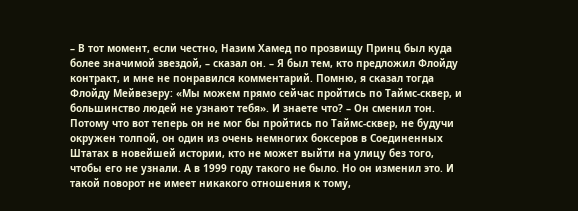– В тот момент, если честно, Назим Хамед по прозвищу Принц был куда более значимой звездой, – сказал он. – Я был тем, кто предложил Флойду контракт, и мне не понравился комментарий. Помню, я сказал тогда Флойду Мейвезеру: «Мы можем прямо сейчас пройтись по Таймс-сквер, и большинство людей не узнают тебя». И знаете что? – Он сменил тон. Потому что вот теперь он не мог бы пройтись по Таймс-сквер, не будучи окружен толпой, он один из очень немногих боксеров в Соединенных Штатах в новейшей истории, кто не может выйти на улицу без того, чтобы его не узнали. А в 1999 году такого не было. Но он изменил это. И такой поворот не имеет никакого отношения к тому,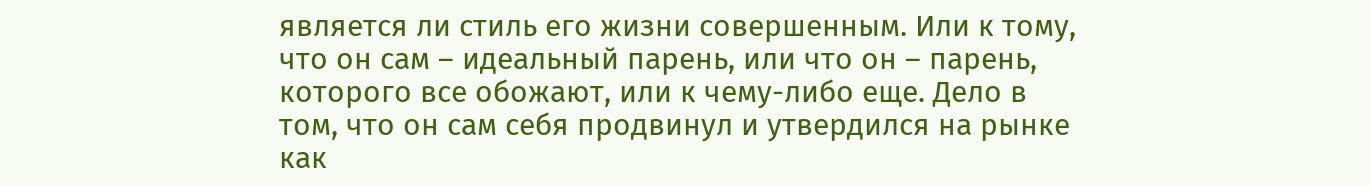является ли стиль его жизни совершенным. Или к тому, что он сам – идеальный парень, или что он – парень, которого все обожают, или к чему-либо еще. Дело в том, что он сам себя продвинул и утвердился на рынке как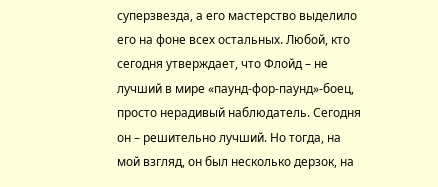суперзвезда, а его мастерство выделило его на фоне всех остальных. Любой, кто сегодня утверждает, что Флойд – не лучший в мире «паунд-фор-паунд»-боец, просто нерадивый наблюдатель. Сегодня он – решительно лучший. Но тогда, на мой взгляд, он был несколько дерзок, на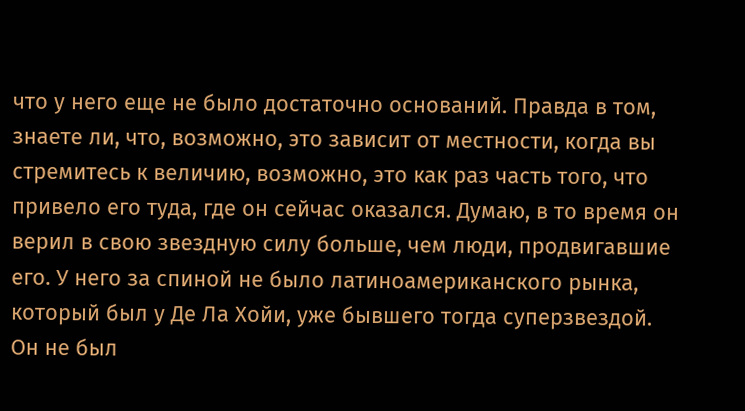что у него еще не было достаточно оснований. Правда в том, знаете ли, что, возможно, это зависит от местности, когда вы стремитесь к величию, возможно, это как раз часть того, что привело его туда, где он сейчас оказался. Думаю, в то время он верил в свою звездную силу больше, чем люди, продвигавшие его. У него за спиной не было латиноамериканского рынка, который был у Де Ла Хойи, уже бывшего тогда суперзвездой. Он не был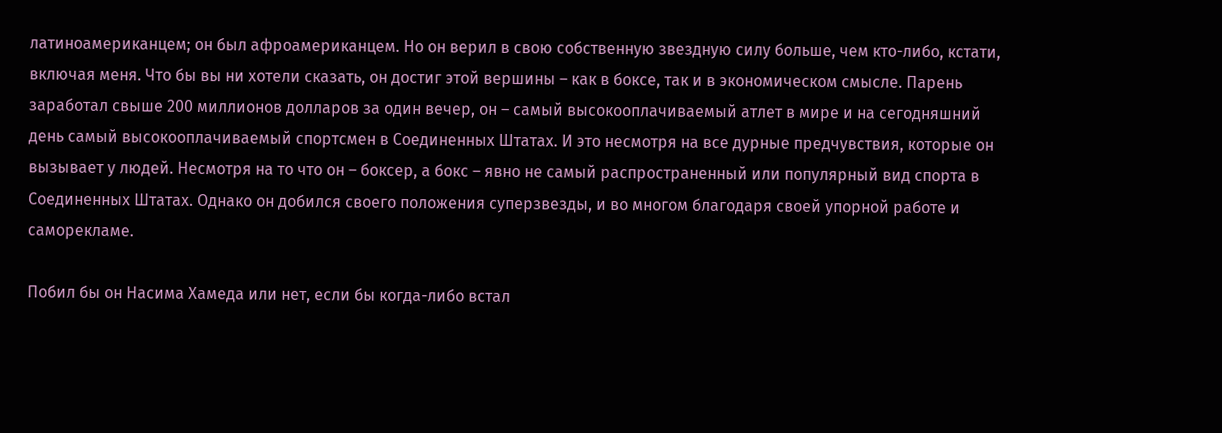латиноамериканцем; он был афроамериканцем. Но он верил в свою собственную звездную силу больше, чем кто-либо, кстати, включая меня. Что бы вы ни хотели сказать, он достиг этой вершины – как в боксе, так и в экономическом смысле. Парень заработал свыше 200 миллионов долларов за один вечер, он – самый высокооплачиваемый атлет в мире и на сегодняшний день самый высокооплачиваемый спортсмен в Соединенных Штатах. И это несмотря на все дурные предчувствия, которые он вызывает у людей. Несмотря на то что он – боксер, а бокс – явно не самый распространенный или популярный вид спорта в Соединенных Штатах. Однако он добился своего положения суперзвезды, и во многом благодаря своей упорной работе и саморекламе.

Побил бы он Насима Хамеда или нет, если бы когда-либо встал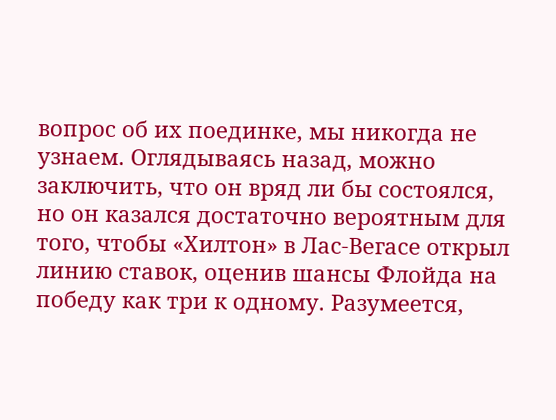вопрос об их поединке, мы никогда не узнаем. Оглядываясь назад, можно заключить, что он вряд ли бы состоялся, но он казался достаточно вероятным для того, чтобы «Хилтон» в Лас-Вегасе открыл линию ставок, оценив шансы Флойда на победу как три к одному. Разумеется,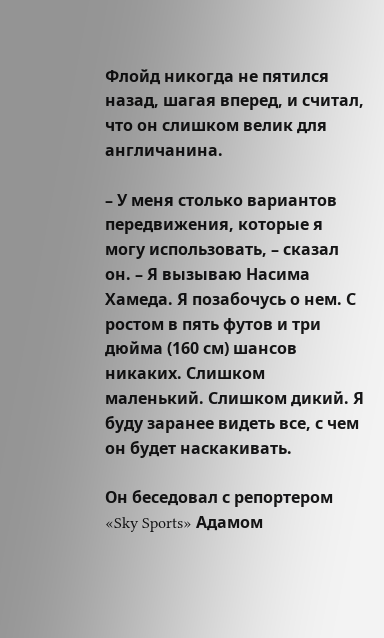Флойд никогда не пятился назад, шагая вперед, и считал, что он слишком велик для англичанина.

– У меня столько вариантов передвижения, которые я могу использовать, – сказал он. – Я вызываю Насима Хамеда. Я позабочусь о нем. С ростом в пять футов и три дюйма (160 см) шансов никаких. Слишком маленький. Слишком дикий. Я буду заранее видеть все, с чем он будет наскакивать.

Он беседовал с репортером «Sky Sports» Адамом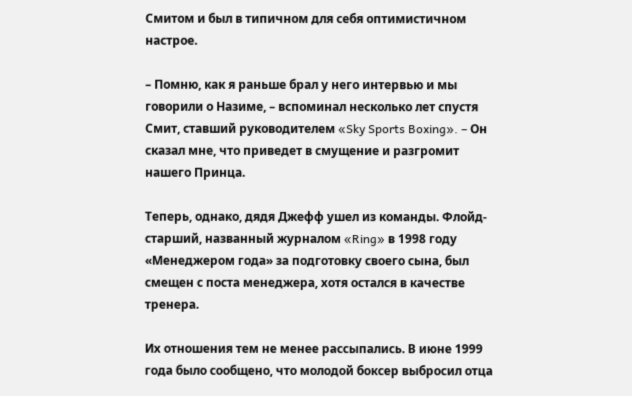Смитом и был в типичном для себя оптимистичном настрое.

– Помню, как я раньше брал у него интервью и мы говорили о Назиме, – вспоминал несколько лет спустя Смит, ставший руководителем «Sky Sports Boxing». – Он сказал мне, что приведет в смущение и разгромит нашего Принца.

Теперь, однако, дядя Джефф ушел из команды. Флойд-старший, названный журналом «Ring» в 1998 году «Менеджером года» за подготовку своего сына, был смещен с поста менеджера, хотя остался в качестве тренера.

Их отношения тем не менее рассыпались. В июне 1999 года было сообщено, что молодой боксер выбросил отца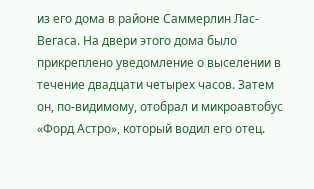из его дома в районе Саммерлин Лас-Вегаса. На двери этого дома было прикреплено уведомление о выселении в течение двадцати четырех часов. Затем он, по-видимому, отобрал и микроавтобус «Форд Астро», который водил его отец.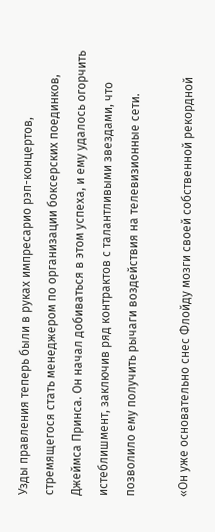Узды правления теперь были в руках импресарио рэп-концертов, стремящегося стать менеджером по организации боксерских поединков, Джеймса Принса. Он начал добиваться в этом успеха, и ему удалось огорчить истеблишмент, заключив ряд контрактов с талантливыми звездами, что позволило ему получить рычаги воздействия на телевизионные сети.

«Он уже основательно снес Флойду мозги своей собственной рекордной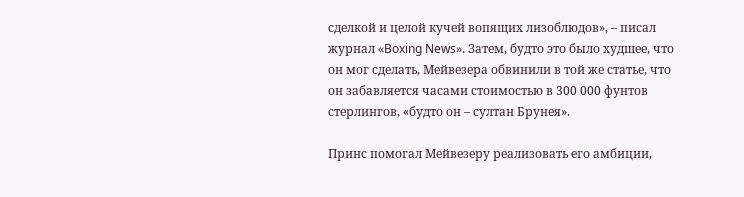сделкой и целой кучей вопящих лизоблюдов», – писал журнал «Boxing News». Затем, будто это было худшее, что он мог сделать, Мейвезера обвинили в той же статье, что он забавляется часами стоимостью в 300 000 фунтов стерлингов, «будто он – султан Брунея».

Принс помогал Мейвезеру реализовать его амбиции,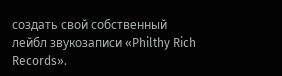создать свой собственный лейбл звукозаписи «Philthy Rich Records».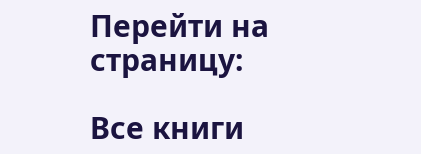Перейти на страницу:

Все книги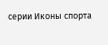серии Иконы спорта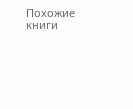Похожие книги